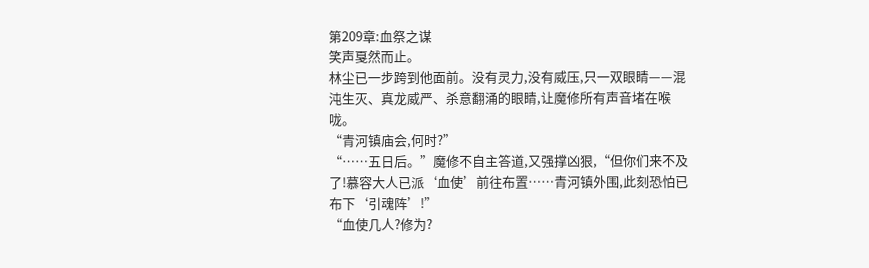第209章:血祭之谋
笑声戛然而止。
林尘已一步跨到他面前。没有灵力,没有威压,只一双眼睛——混沌生灭、真龙威严、杀意翻涌的眼睛,让魔修所有声音堵在喉咙。
“青河镇庙会,何时?”
“……五日后。”魔修不自主答道,又强撑凶狠,“但你们来不及了!慕容大人已派‘血使’前往布置……青河镇外围,此刻恐怕已布下‘引魂阵’!”
“血使几人?修为?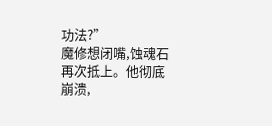功法?”
魔修想闭嘴,蚀魂石再次抵上。他彻底崩溃,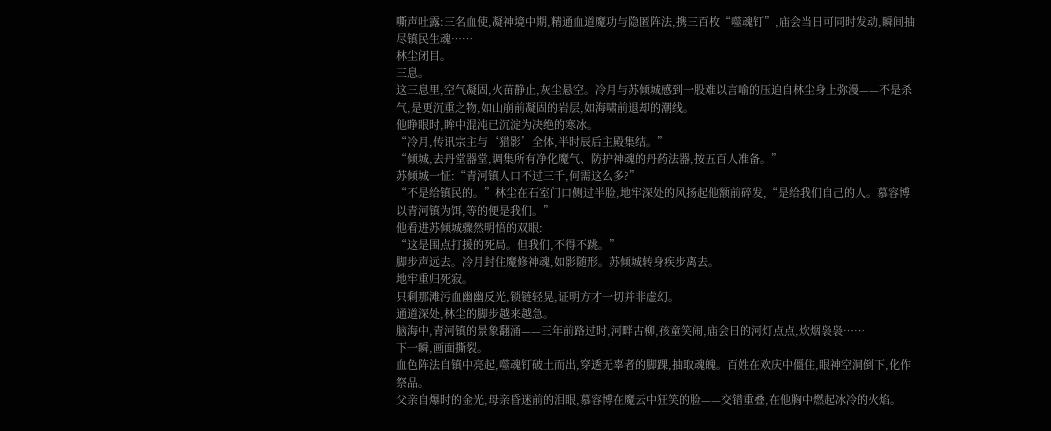嘶声吐露:三名血使,凝神境中期,精通血道魔功与隐匿阵法,携三百枚“噬魂钉”,庙会当日可同时发动,瞬间抽尽镇民生魂……
林尘闭目。
三息。
这三息里,空气凝固,火苗静止,灰尘悬空。冷月与苏倾城感到一股难以言喻的压迫自林尘身上弥漫——不是杀气,是更沉重之物,如山崩前凝固的岩层,如海啸前退却的潮线。
他睁眼时,眸中混沌已沉淀为决绝的寒冰。
“冷月,传讯宗主与‘猎影’全体,半时辰后主殿集结。”
“倾城,去丹堂器堂,调集所有净化魔气、防护神魂的丹药法器,按五百人准备。”
苏倾城一怔:“青河镇人口不过三千,何需这么多?”
“不是给镇民的。”林尘在石室门口侧过半脸,地牢深处的风扬起他额前碎发,“是给我们自己的人。慕容博以青河镇为饵,等的便是我们。”
他看进苏倾城骤然明悟的双眼:
“这是围点打援的死局。但我们,不得不跳。”
脚步声远去。冷月封住魔修神魂,如影随形。苏倾城转身疾步离去。
地牢重归死寂。
只剩那滩污血幽幽反光,锁链轻晃,证明方才一切并非虚幻。
通道深处,林尘的脚步越来越急。
脑海中,青河镇的景象翻涌——三年前路过时,河畔古柳,孩童笑闹,庙会日的河灯点点,炊烟袅袅……
下一瞬,画面撕裂。
血色阵法自镇中亮起,噬魂钉破土而出,穿透无辜者的脚踝,抽取魂魄。百姓在欢庆中僵住,眼神空洞倒下,化作祭品。
父亲自爆时的金光,母亲昏迷前的泪眼,慕容博在魔云中狂笑的脸——交错重叠,在他胸中燃起冰冷的火焰。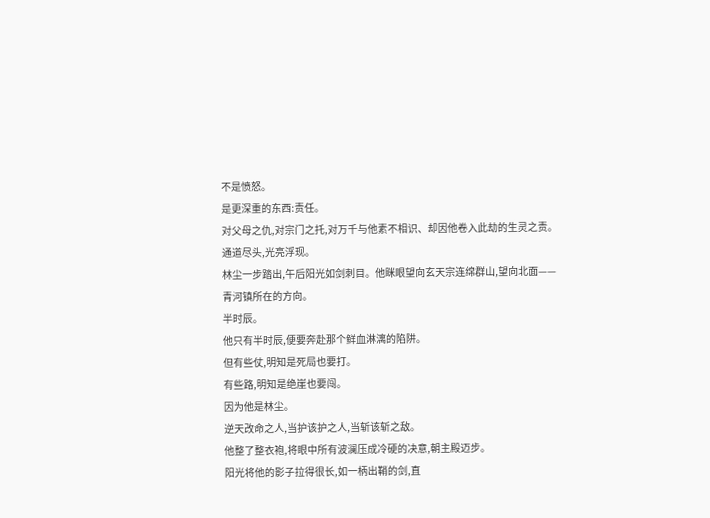不是愤怒。
是更深重的东西:责任。
对父母之仇,对宗门之托,对万千与他素不相识、却因他卷入此劫的生灵之责。
通道尽头,光亮浮现。
林尘一步踏出,午后阳光如剑刺目。他眯眼望向玄天宗连绵群山,望向北面——青河镇所在的方向。
半时辰。
他只有半时辰,便要奔赴那个鲜血淋漓的陷阱。
但有些仗,明知是死局也要打。
有些路,明知是绝崖也要闯。
因为他是林尘。
逆天改命之人,当护该护之人,当斩该斩之敌。
他整了整衣袍,将眼中所有波澜压成冷硬的决意,朝主殿迈步。
阳光将他的影子拉得很长,如一柄出鞘的剑,直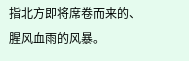指北方即将席卷而来的、腥风血雨的风暴。